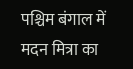पश्चिम बंगाल में मदन मित्रा का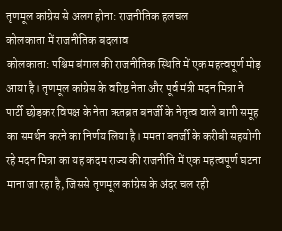तृणमूल कांग्रेस से अलग होना: राजनीतिक हलचल
कोलकाता में राजनीतिक बदलाव
कोलकाता: पश्चिम बंगाल की राजनीतिक स्थिति में एक महत्वपूर्ण मोड़ आया है। तृणमूल कांग्रेस के वरिष्ठ नेता और पूर्व मंत्री मदन मित्रा ने पार्टी छोड़कर विपक्ष के नेता ऋतब्रत बनर्जी के नेतृत्व वाले बागी समूह का समर्थन करने का निर्णय लिया है। ममता बनर्जी के करीबी सहयोगी रहे मदन मित्रा का यह कदम राज्य की राजनीति में एक महत्वपूर्ण घटना माना जा रहा है, जिससे तृणमूल कांग्रेस के अंदर चल रही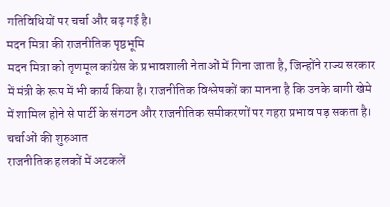गतिविधियों पर चर्चा और बढ़ गई है।
मदन मित्रा की राजनीतिक पृष्ठभूमि
मदन मित्रा को तृणमूल कांग्रेस के प्रभावशाली नेताओं में गिना जाता है, जिन्होंने राज्य सरकार में मंत्री के रूप में भी कार्य किया है। राजनीतिक विश्लेषकों का मानना है कि उनके बागी खेमे में शामिल होने से पार्टी के संगठन और राजनीतिक समीकरणों पर गहरा प्रभाव पड़ सकता है।
चर्चाओं की शुरुआत
राजनीतिक हलकों में अटकलें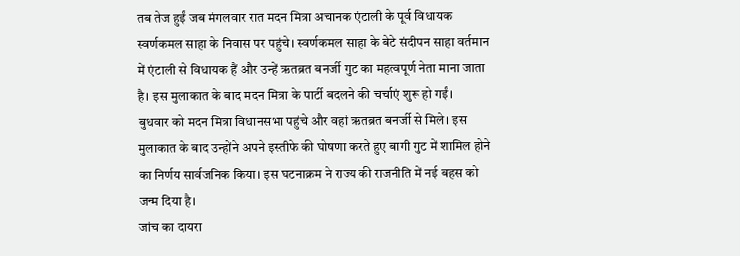तब तेज हुईं जब मंगलवार रात मदन मित्रा अचानक एंटाली के पूर्व विधायक स्वर्णकमल साहा के निवास पर पहुंचे। स्वर्णकमल साहा के बेटे संदीपन साहा वर्तमान में एंटाली से विधायक हैं और उन्हें ऋतब्रत बनर्जी गुट का महत्वपूर्ण नेता माना जाता है। इस मुलाकात के बाद मदन मित्रा के पार्टी बदलने की चर्चाएं शुरू हो गईं।
बुधवार को मदन मित्रा विधानसभा पहुंचे और वहां ऋतब्रत बनर्जी से मिले। इस मुलाकात के बाद उन्होंने अपने इस्तीफे की घोषणा करते हुए बागी गुट में शामिल होने का निर्णय सार्वजनिक किया। इस घटनाक्रम ने राज्य की राजनीति में नई बहस को जन्म दिया है।
जांच का दायरा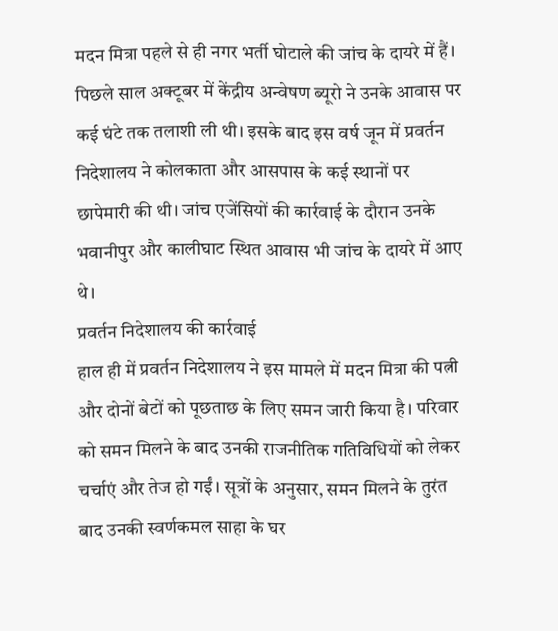मदन मित्रा पहले से ही नगर भर्ती घोटाले की जांच के दायरे में हैं। पिछले साल अक्टूबर में केंद्रीय अन्वेषण ब्यूरो ने उनके आवास पर कई घंटे तक तलाशी ली थी। इसके बाद इस वर्ष जून में प्रवर्तन निदेशालय ने कोलकाता और आसपास के कई स्थानों पर छापेमारी की थी। जांच एजेंसियों की कार्रवाई के दौरान उनके भवानीपुर और कालीघाट स्थित आवास भी जांच के दायरे में आए थे।
प्रवर्तन निदेशालय की कार्रवाई
हाल ही में प्रवर्तन निदेशालय ने इस मामले में मदन मित्रा की पत्नी और दोनों बेटों को पूछताछ के लिए समन जारी किया है। परिवार को समन मिलने के बाद उनकी राजनीतिक गतिविधियों को लेकर चर्चाएं और तेज हो गईं। सूत्रों के अनुसार, समन मिलने के तुरंत बाद उनकी स्वर्णकमल साहा के घर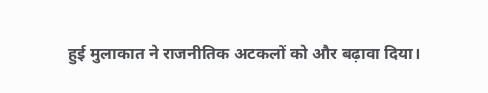हुई मुलाकात ने राजनीतिक अटकलों को और बढ़ावा दिया।